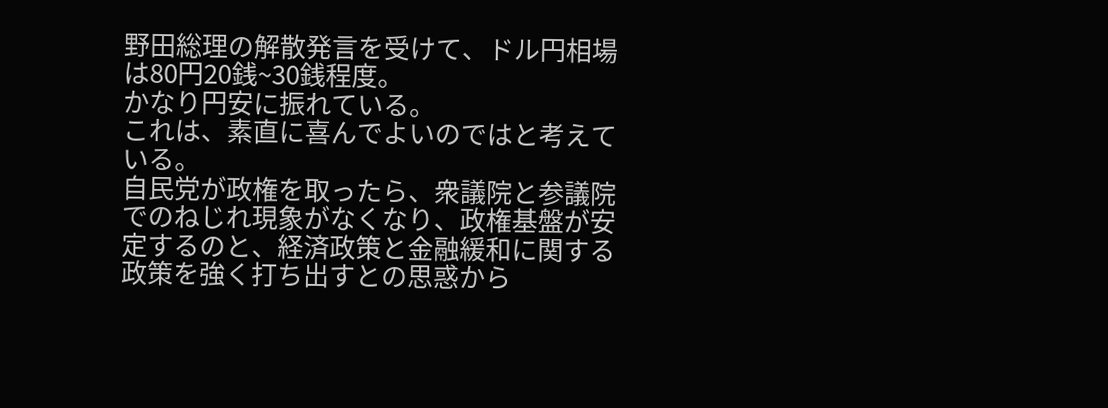野田総理の解散発言を受けて、ドル円相場は80円20銭~30銭程度。
かなり円安に振れている。
これは、素直に喜んでよいのではと考えている。
自民党が政権を取ったら、衆議院と参議院でのねじれ現象がなくなり、政権基盤が安定するのと、経済政策と金融緩和に関する政策を強く打ち出すとの思惑から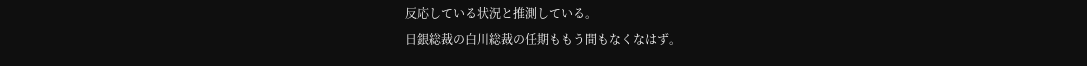反応している状況と推測している。
日銀総裁の白川総裁の任期ももう間もなくなはず。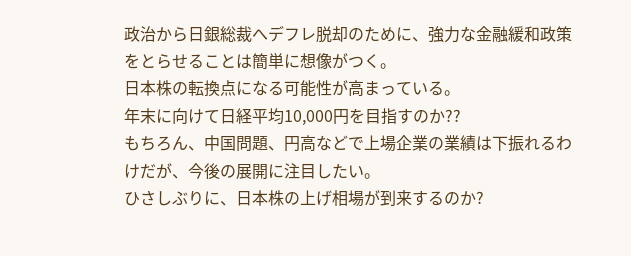政治から日銀総裁へデフレ脱却のために、強力な金融緩和政策をとらせることは簡単に想像がつく。
日本株の転換点になる可能性が高まっている。
年末に向けて日経平均10,000円を目指すのか??
もちろん、中国問題、円高などで上場企業の業績は下振れるわけだが、今後の展開に注目したい。
ひさしぶりに、日本株の上げ相場が到来するのか?